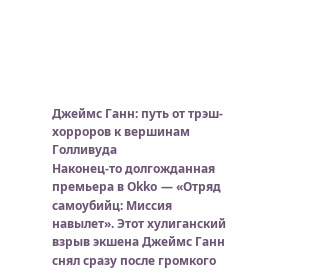Джеймс Ганн: путь от трэш-хорроров к вершинам Голливуда
Наконец-то долгожданная премьера в Okko — «Отряд самоубийц: Миссия навылет». Этот хулиганский взрыв экшена Джеймс Ганн снял сразу после громкого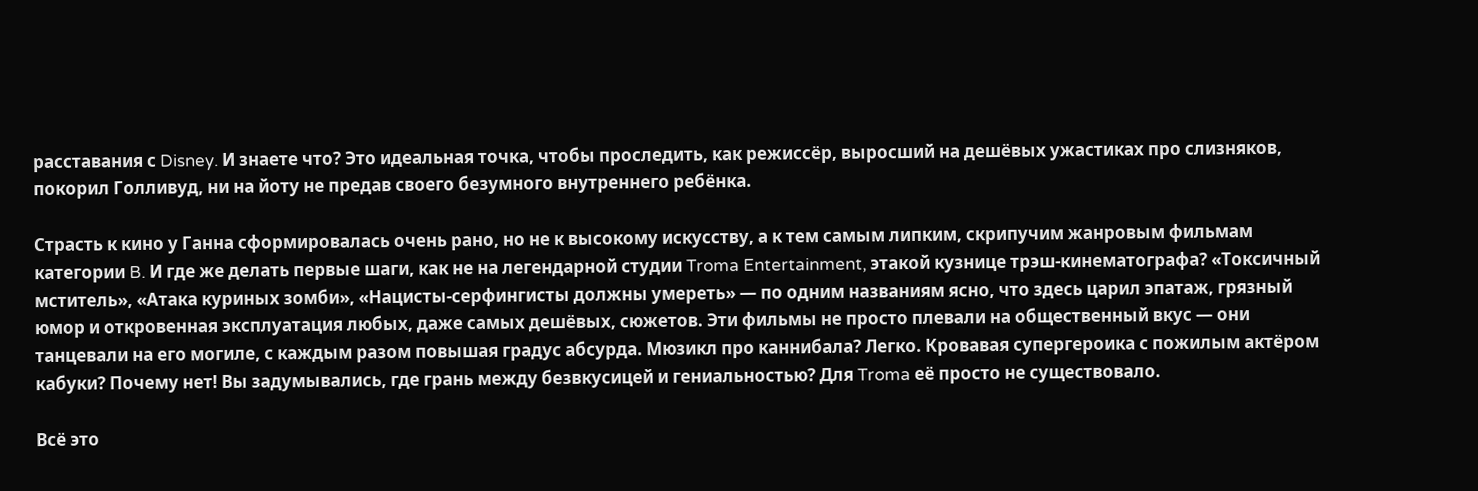расставания с Disney. И знаете что? Это идеальная точка, чтобы проследить, как режиссёр, выросший на дешёвых ужастиках про слизняков, покорил Голливуд, ни на йоту не предав своего безумного внутреннего ребёнка.

Страсть к кино у Ганна сформировалась очень рано, но не к высокому искусству, а к тем самым липким, скрипучим жанровым фильмам категории B. И где же делать первые шаги, как не на легендарной студии Troma Entertainment, этакой кузнице трэш-кинематографа? «Токсичный мститель», «Атака куриных зомби», «Нацисты-серфингисты должны умереть» — по одним названиям ясно, что здесь царил эпатаж, грязный юмор и откровенная эксплуатация любых, даже самых дешёвых, сюжетов. Эти фильмы не просто плевали на общественный вкус — они танцевали на его могиле, с каждым разом повышая градус абсурда. Мюзикл про каннибала? Легко. Кровавая супергероика с пожилым актёром кабуки? Почему нет! Вы задумывались, где грань между безвкусицей и гениальностью? Для Troma её просто не существовало.

Всё это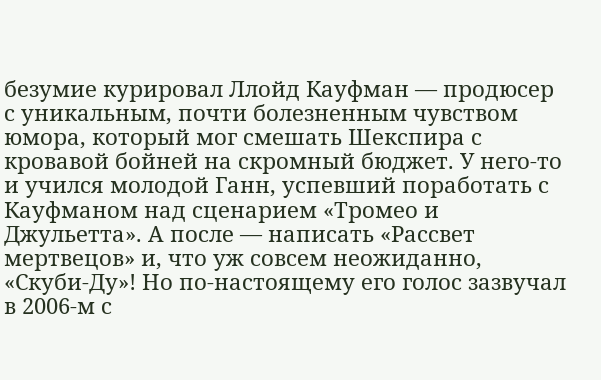безумие курировал Ллойд Кауфман — продюсер с уникальным, почти болезненным чувством юмора, который мог смешать Шекспира с кровавой бойней на скромный бюджет. У него-то и учился молодой Ганн, успевший поработать с Кауфманом над сценарием «Тромео и Джульетта». А после — написать «Рассвет мертвецов» и, что уж совсем неожиданно, «Скуби-Ду»! Но по-настоящему его голос зазвучал в 2006-м с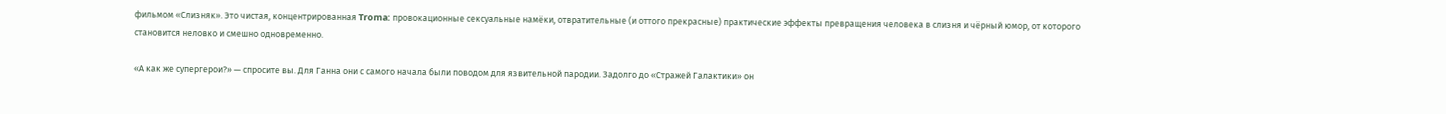фильмом «Слизняк». Это чистая, концентрированная Troma: провокационные сексуальные намёки, отвратительные (и оттого прекрасные) практические эффекты превращения человека в слизня и чёрный юмор, от которого становится неловко и смешно одновременно.

«А как же супергерои?» — спросите вы. Для Ганна они с самого начала были поводом для язвительной пародии. Задолго до «Стражей Галактики» он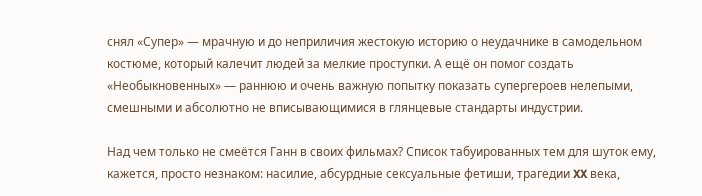снял «Супер» — мрачную и до неприличия жестокую историю о неудачнике в самодельном костюме, который калечит людей за мелкие проступки. А ещё он помог создать «Необыкновенных» — раннюю и очень важную попытку показать супергероев нелепыми, смешными и абсолютно не вписывающимися в глянцевые стандарты индустрии.

Над чем только не смеётся Ганн в своих фильмах? Список табуированных тем для шуток ему, кажется, просто незнаком: насилие, абсурдные сексуальные фетиши, трагедии XX века,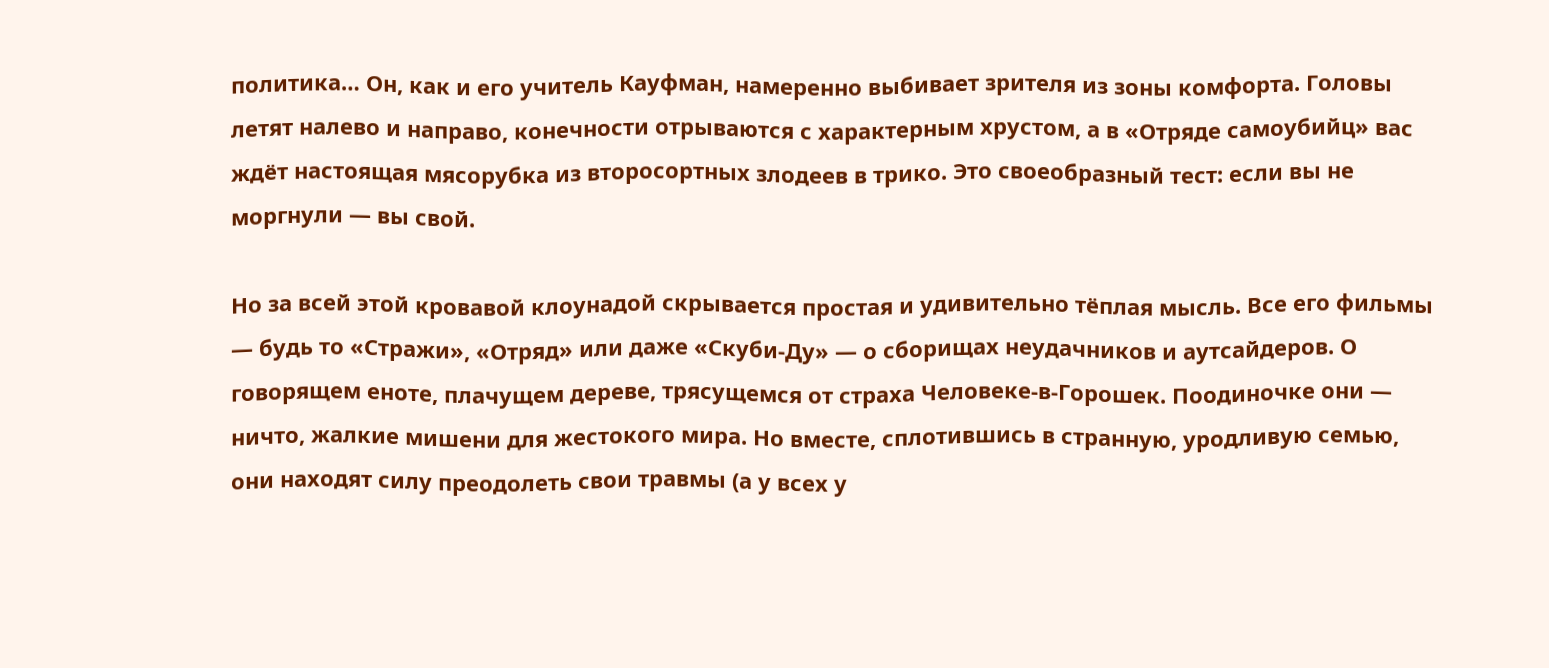политика… Он, как и его учитель Кауфман, намеренно выбивает зрителя из зоны комфорта. Головы летят налево и направо, конечности отрываются с характерным хрустом, а в «Отряде самоубийц» вас ждёт настоящая мясорубка из второсортных злодеев в трико. Это своеобразный тест: если вы не моргнули — вы свой.

Но за всей этой кровавой клоунадой скрывается простая и удивительно тёплая мысль. Все его фильмы — будь то «Стражи», «Отряд» или даже «Скуби-Ду» — о сборищах неудачников и аутсайдеров. О говорящем еноте, плачущем дереве, трясущемся от страха Человеке-в-Горошек. Поодиночке они — ничто, жалкие мишени для жестокого мира. Но вместе, сплотившись в странную, уродливую семью, они находят силу преодолеть свои травмы (а у всех у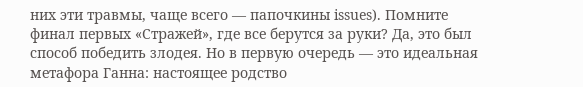них эти травмы, чаще всего — папочкины issues). Помните финал первых «Стражей», где все берутся за руки? Да, это был способ победить злодея. Но в первую очередь — это идеальная метафора Ганна: настоящее родство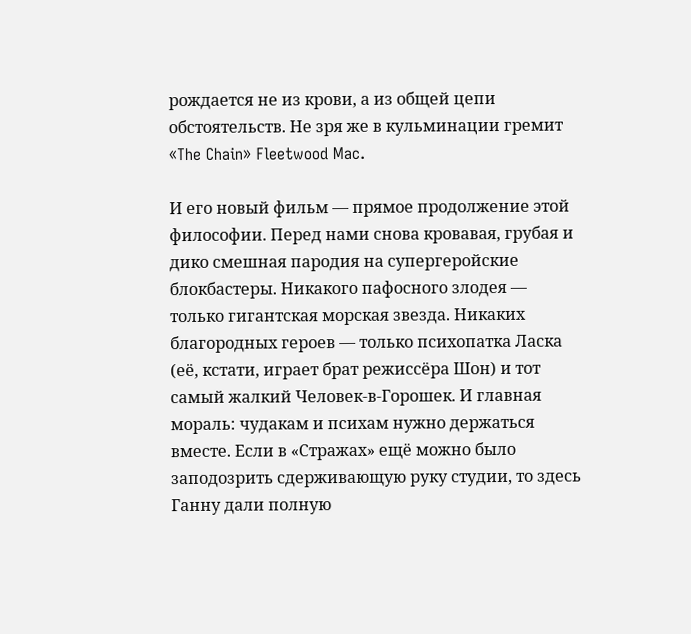рождается не из крови, а из общей цепи обстоятельств. Не зря же в кульминации гремит «The Chain» Fleetwood Mac.

И его новый фильм — прямое продолжение этой философии. Перед нами снова кровавая, грубая и дико смешная пародия на супергеройские блокбастеры. Никакого пафосного злодея — только гигантская морская звезда. Никаких благородных героев — только психопатка Ласка (её, кстати, играет брат режиссёра Шон) и тот самый жалкий Человек-в-Горошек. И главная мораль: чудакам и психам нужно держаться вместе. Если в «Стражах» ещё можно было заподозрить сдерживающую руку студии, то здесь Ганну дали полную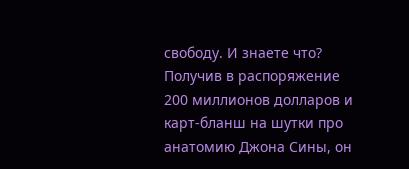свободу. И знаете что? Получив в распоряжение 200 миллионов долларов и карт-бланш на шутки про анатомию Джона Сины, он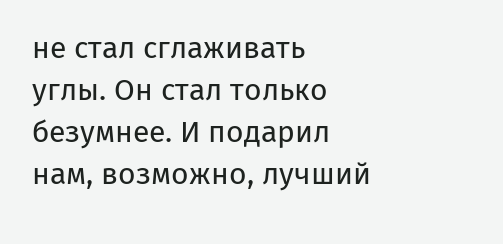не стал сглаживать углы. Он стал только безумнее. И подарил нам, возможно, лучший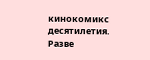кинокомикс десятилетия. Разве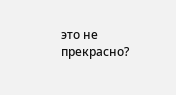это не прекрасно?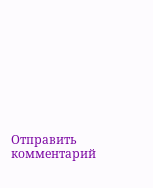Отправить комментарий